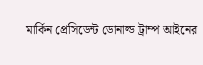মার্কিন প্রেসিডেন্ট ডোনাল্ড ট্রাম্প আইনের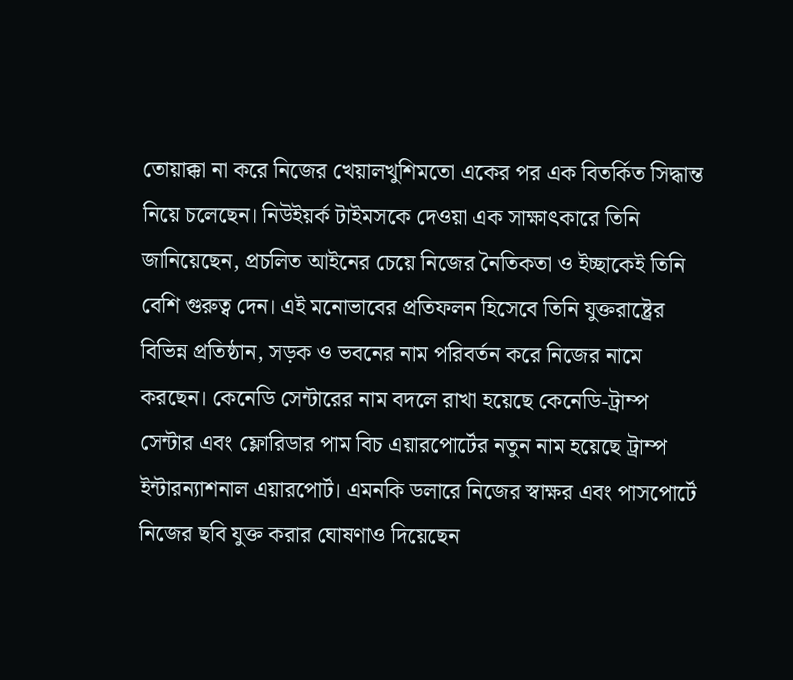তোয়াক্কা না করে নিজের খেয়ালখুশিমতো একের পর এক বিতর্কিত সিদ্ধান্ত নিয়ে চলেছেন। নিউইয়র্ক টাইমসকে দেওয়া এক সাক্ষাৎকারে তিনি জানিয়েছেন, প্রচলিত আইনের চেয়ে নিজের নৈতিকতা ও ইচ্ছাকেই তিনি বেশি গুরুত্ব দেন। এই মনোভাবের প্রতিফলন হিসেবে তিনি যুক্তরাষ্ট্রের বিভিন্ন প্রতিষ্ঠান, সড়ক ও ভবনের নাম পরিবর্তন করে নিজের নামে করছেন। কেনেডি সেন্টারের নাম বদলে রাখা হয়েছে কেনেডি-ট্রাম্প সেন্টার এবং ফ্লোরিডার পাম বিচ এয়ারপোর্টের নতুন নাম হয়েছে ট্রাম্প ইন্টারন্যাশনাল এয়ারপোর্ট। এমনকি ডলারে নিজের স্বাক্ষর এবং পাসপোর্টে নিজের ছবি যুক্ত করার ঘোষণাও দিয়েছেন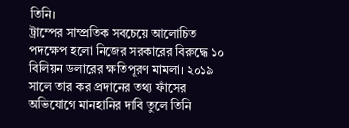তিনি।
ট্রাম্পের সাম্প্রতিক সবচেয়ে আলোচিত পদক্ষেপ হলো নিজের সরকারের বিরুদ্ধে ১০ বিলিয়ন ডলারের ক্ষতিপূরণ মামলা। ২০১৯ সালে তার কর প্রদানের তথ্য ফাঁসের অভিযোগে মানহানির দাবি তুলে তিনি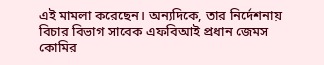এই মামলা করেছেন। অন্যদিকে, তার নির্দেশনায় বিচার বিভাগ সাবেক এফবিআই প্রধান জেমস কোমির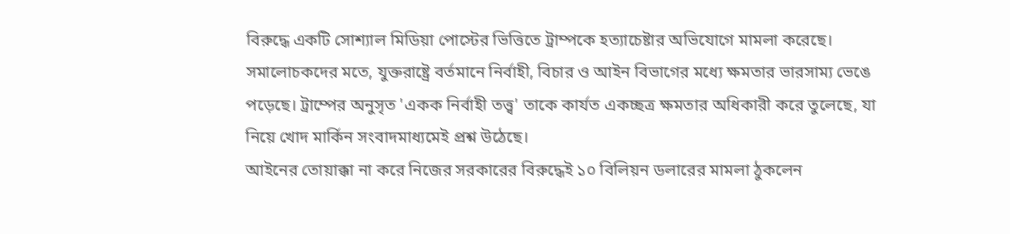বিরুদ্ধে একটি সোশ্যাল মিডিয়া পোস্টের ভিত্তিতে ট্রাম্পকে হত্যাচেষ্টার অভিযোগে মামলা করেছে। সমালোচকদের মতে, যুক্তরাষ্ট্রে বর্তমানে নির্বাহী, বিচার ও আইন বিভাগের মধ্যে ক্ষমতার ভারসাম্য ভেঙে পড়েছে। ট্রাম্পের অনুসৃত 'একক নির্বাহী তত্ত্ব' তাকে কার্যত একচ্ছত্র ক্ষমতার অধিকারী করে তুলেছে, যা নিয়ে খোদ মার্কিন সংবাদমাধ্যমেই প্রশ্ন উঠেছে।
আইনের তোয়াক্কা না করে নিজের সরকারের বিরুদ্ধেই ১০ বিলিয়ন ডলারের মামলা ঠুকলেন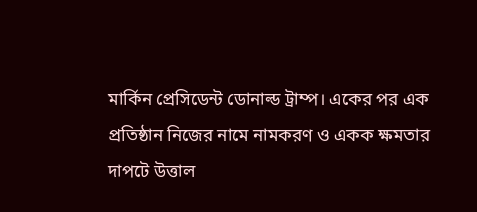মার্কিন প্রেসিডেন্ট ডোনাল্ড ট্রাম্প। একের পর এক প্রতিষ্ঠান নিজের নামে নামকরণ ও একক ক্ষমতার দাপটে উত্তাল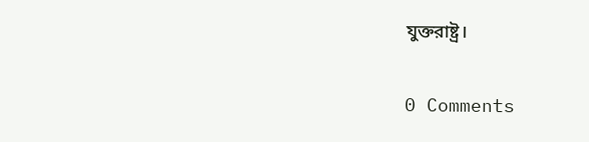যুক্তরাষ্ট্র।

0 Comments